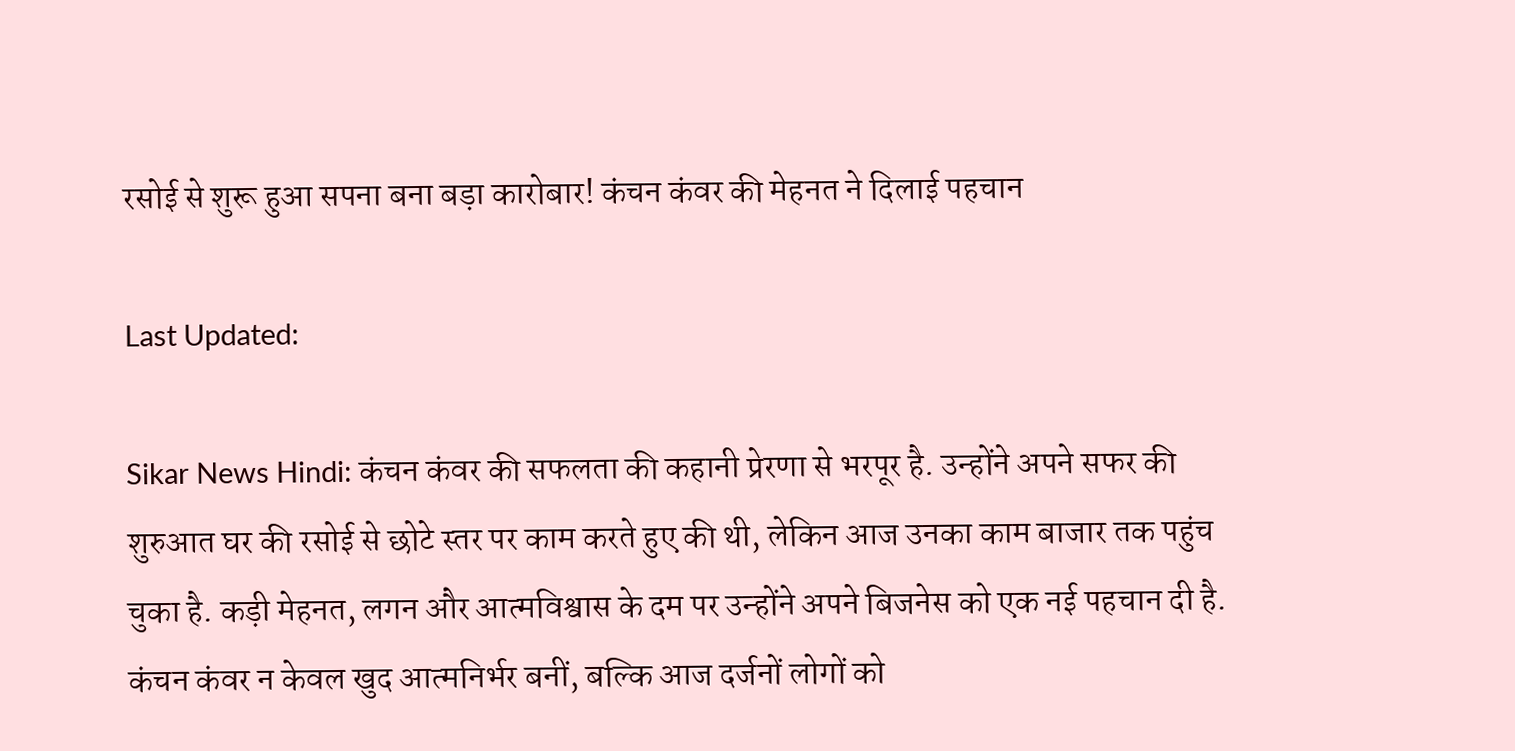रसोई से शुरू हुआ सपना बना बड़ा कारोबार! कंचन कंवर की मेहनत ने दिलाई पहचान

Last Updated:

Sikar News Hindi: कंचन कंवर की सफलता की कहानी प्रेरणा से भरपूर है. उन्होंने अपने सफर की शुरुआत घर की रसोई से छोटे स्तर पर काम करते हुए की थी, लेकिन आज उनका काम बाजार तक पहुंच चुका है. कड़ी मेहनत, लगन और आत्मविश्वास के दम पर उन्होंने अपने बिजनेस को एक नई पहचान दी है. कंचन कंवर न केवल खुद आत्मनिर्भर बनीं, बल्कि आज दर्जनों लोगों को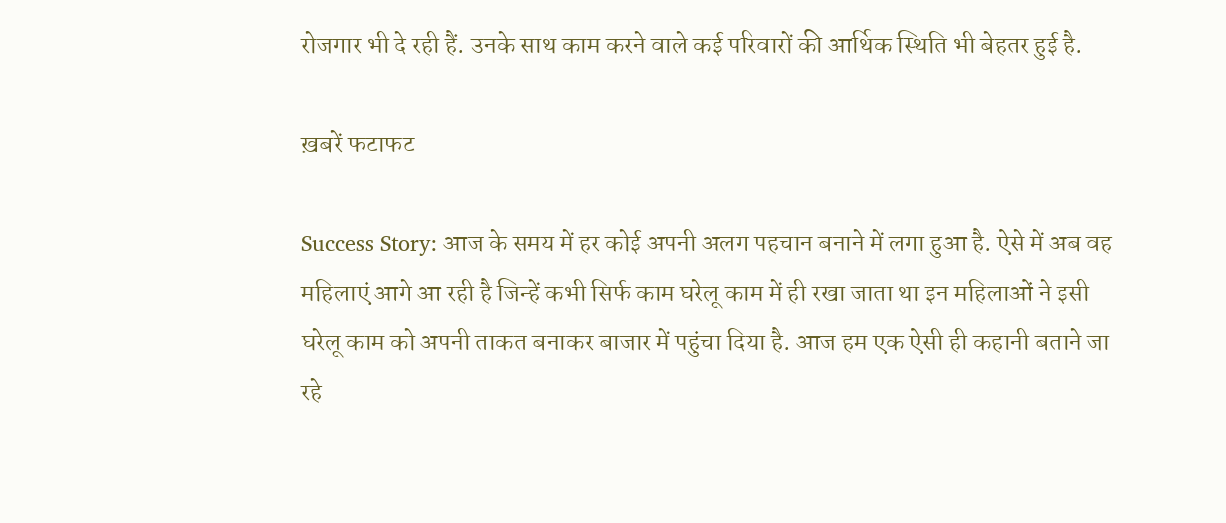रोजगार भी दे रही हैं. उनके साथ काम करने वाले कई परिवारों की आर्थिक स्थिति भी बेहतर हुई है.

ख़बरें फटाफट

Success Story: आज के समय में हर कोई अपनी अलग पहचान बनाने में लगा हुआ है. ऐसे में अब वह महिलाएं आगे आ रही है जिन्हें कभी सिर्फ काम घरेलू काम में ही रखा जाता था इन महिलाओं ने इसी घरेलू काम को अपनी ताकत बनाकर बाजार में पहुंचा दिया है. आज हम एक ऐसी ही कहानी बताने जा रहे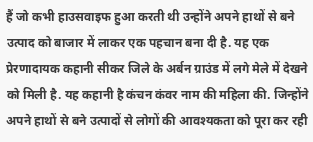हैं जो कभी हाउसवाइफ हुआ करती थी उन्होंने अपने हाथों से बने उत्पाद को बाजार में लाकर एक पहचान बना दी है. यह एक प्रेरणादायक कहानी सीकर जिले के अर्बन ग्राउंड में लगे मेले में देखने को मिली है. यह कहानी है कंचन कंवर नाम की महिला की. जिन्होंने अपने हाथों से बने उत्पादों से लोगों की आवश्यकता को‌ पूरा कर रही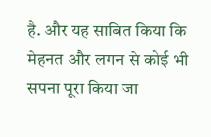है. और यह साबित किया कि मेहनत और लगन से कोई भी सपना पूरा किया जा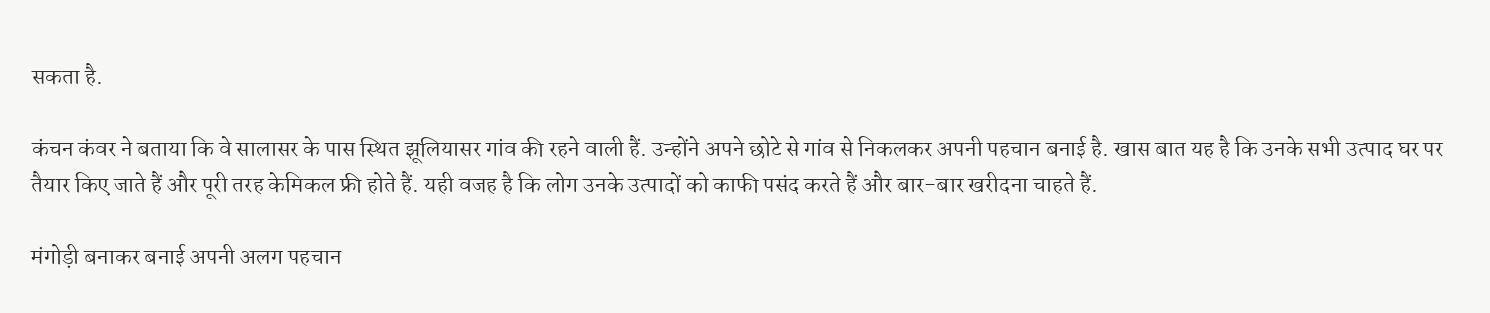सकता है.

कंचन कंवर ने बताया कि वे सालासर के पास स्थित झूलियासर गांव की रहने वाली हैं. उन्होंने अपने छोटे से गांव से निकलकर अपनी पहचान बनाई है. खास बात यह है कि उनके सभी उत्पाद घर पर तैयार किए जाते हैं और पूरी तरह केमिकल फ्री होते हैं. यही वजह है कि लोग उनके उत्पादों को काफी पसंद करते हैं और बार-बार खरीदना चाहते हैं.

मंगोड़ी बनाकर बनाई अपनी अलग पहचान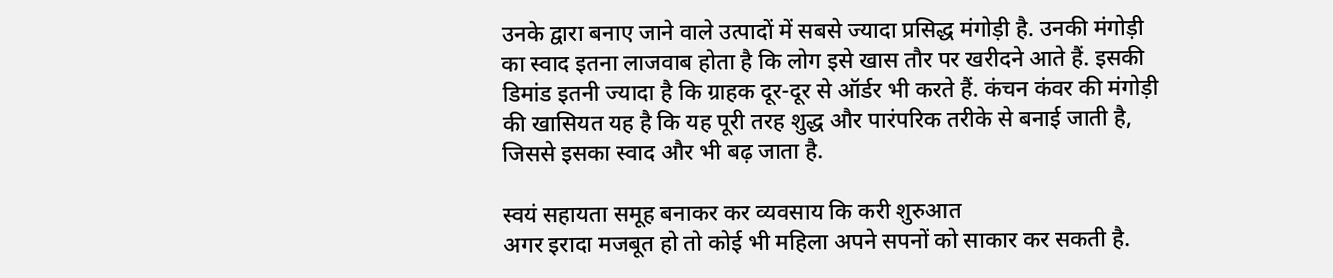उनके द्वारा बनाए जाने वाले उत्पादों में सबसे ज्यादा प्रसिद्ध मंगोड़ी है. उनकी मंगोड़ी का स्वाद इतना लाजवाब होता है कि लोग इसे खास तौर पर खरीदने आते हैं. इसकी डिमांड इतनी ज्यादा है कि ग्राहक दूर-दूर से ऑर्डर भी करते हैं. कंचन कंवर की मंगोड़ी की खासियत यह है कि यह पूरी तरह शुद्ध और पारंपरिक तरीके से बनाई जाती है, जिससे इसका स्वाद और भी बढ़ जाता है.

स्वयं सहायता समूह बनाकर कर व्यवसाय कि करी शुरुआत
अगर इरादा मजबूत हो तो कोई भी महिला अपने सपनों को साकार कर सकती है.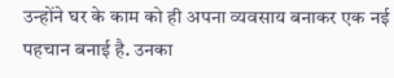उन्होंने घर के काम को ही अपना व्यवसाय बनाकर एक नई पहचान बनाई है. उनका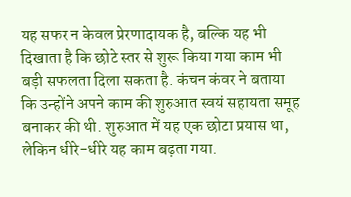यह सफर न केवल प्रेरणादायक है, बल्कि यह भी दिखाता है कि छोटे स्तर से शुरू किया गया काम भी बड़ी सफलता दिला सकता है. कंचन कंवर ने बताया कि उन्होंने अपने काम की शुरुआत स्वयं सहायता समूह बनाकर की थी. शुरुआत में यह एक छोटा प्रयास था, लेकिन धीरे-धीरे यह काम बढ़ता गया.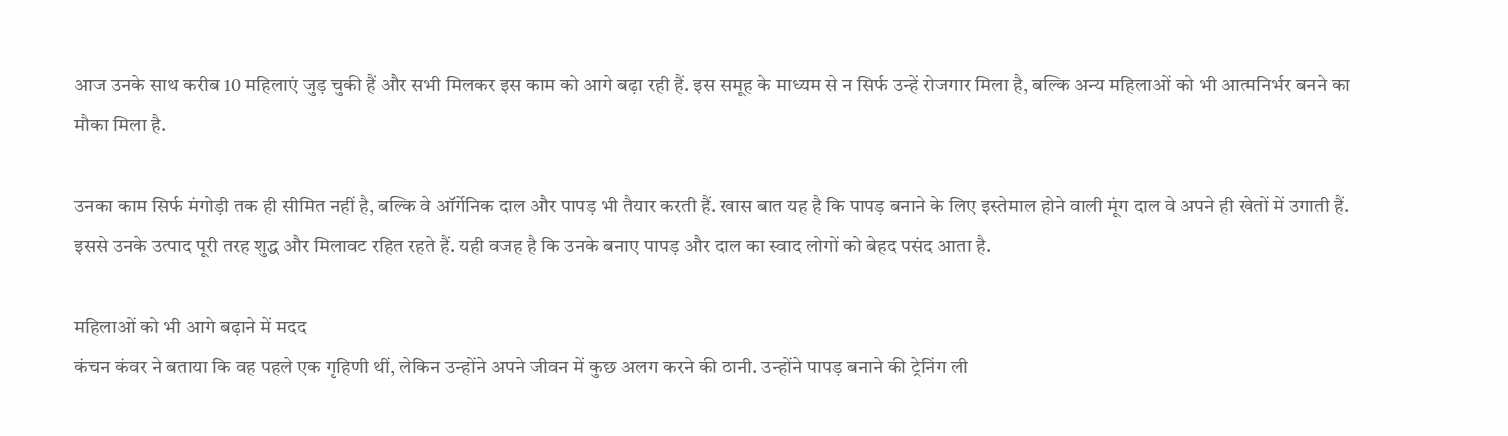आज उनके साथ करीब 10 महिलाएं जुड़ चुकी हैं और सभी मिलकर इस काम को आगे बढ़ा रही हैं. इस समूह के माध्यम से न सिर्फ उन्हें रोजगार मिला है, बल्कि अन्य महिलाओं को भी आत्मनिर्भर बनने का मौका मिला है.

उनका काम सिर्फ मंगोड़ी तक ही सीमित नहीं है, बल्कि वे ऑर्गेनिक दाल और पापड़ भी तैयार करती हैं. खास बात यह है कि पापड़ बनाने के लिए इस्तेमाल होने वाली मूंग दाल वे अपने ही खेतों में उगाती हैं. इससे उनके उत्पाद पूरी तरह शुद्ध और मिलावट रहित रहते हैं. यही वजह है कि उनके बनाए पापड़ और दाल का स्वाद लोगों को बेहद पसंद आता है.

महिलाओं को भी आगे बढ़ाने में मदद
कंचन कंवर ने बताया कि वह पहले एक गृहिणी थीं, लेकिन उन्होंने अपने जीवन में कुछ अलग करने की ठानी. उन्होंने पापड़ बनाने की ट्रेनिंग ली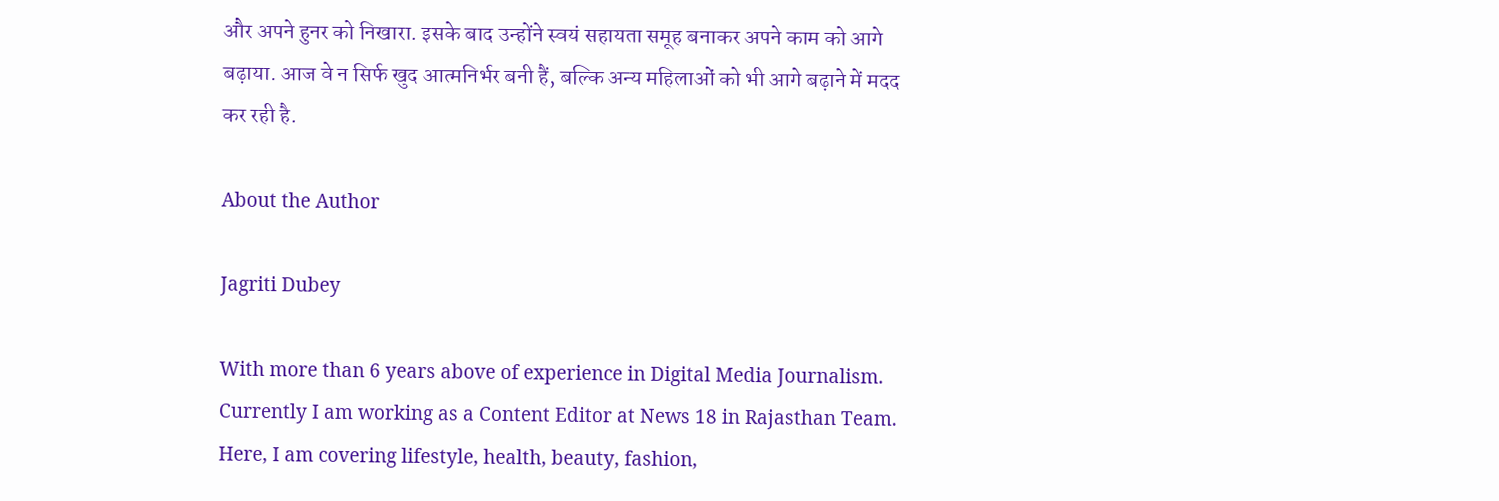और अपने हुनर को निखारा. इसके बाद उन्होंने स्वयं सहायता समूह बनाकर अपने काम को आगे बढ़ाया. आज वे न सिर्फ खुद आत्मनिर्भर बनी हैं, बल्कि अन्य महिलाओं को भी आगे बढ़ाने में मदद कर रही है.

About the Author

Jagriti Dubey

With more than 6 years above of experience in Digital Media Journalism. Currently I am working as a Content Editor at News 18 in Rajasthan Team. Here, I am covering lifestyle, health, beauty, fashion,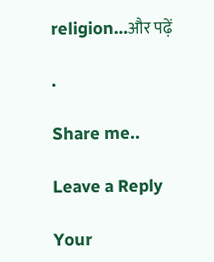religion…और पढ़ें

.

Share me..

Leave a Reply

Your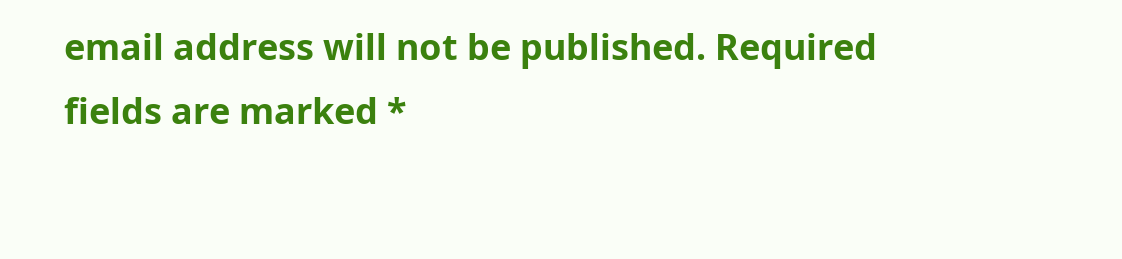email address will not be published. Required fields are marked *